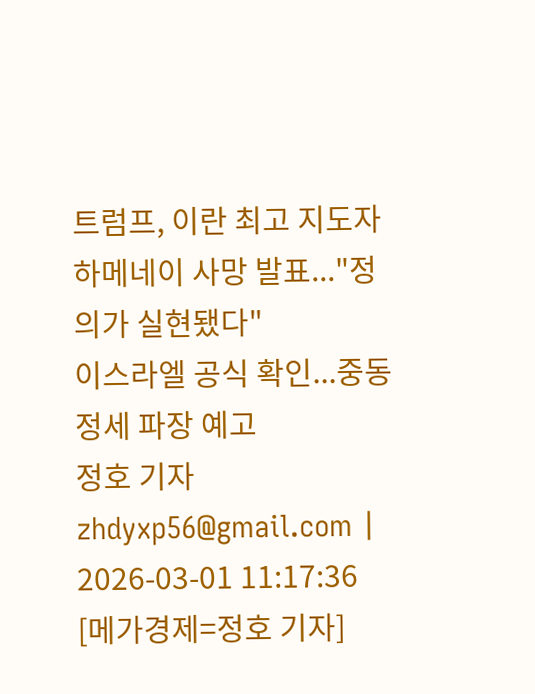트럼프, 이란 최고 지도자 하메네이 사망 발표..."정의가 실현됐다"
이스라엘 공식 확인...중동 정세 파장 예고
정호 기자
zhdyxp56@gmail.com | 2026-03-01 11:17:36
[메가경제=정호 기자]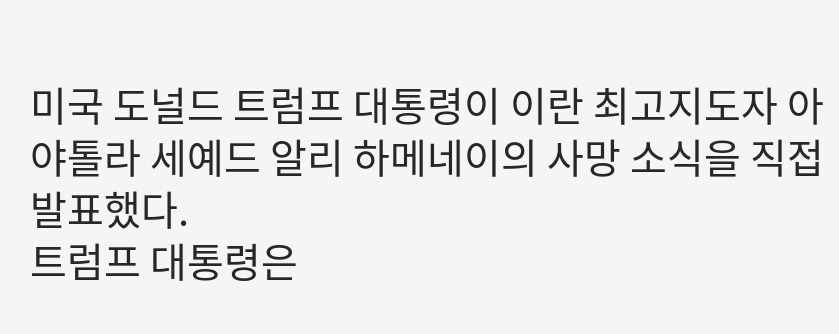미국 도널드 트럼프 대통령이 이란 최고지도자 아야톨라 세예드 알리 하메네이의 사망 소식을 직접 발표했다.
트럼프 대통령은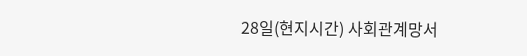28일(현지시간) 사회관계망서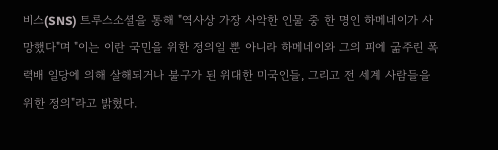비스(SNS) 트루스소셜을 통해 "역사상 가장 사악한 인물 중 한 명인 하메네이가 사망했다"며 "이는 이란 국민을 위한 정의일 뿐 아니라 하메네이와 그의 피에 굶주린 폭력배 일당에 의해 살해되거나 불구가 된 위대한 미국인들, 그리고 전 세계 사람들을 위한 정의"라고 밝혔다.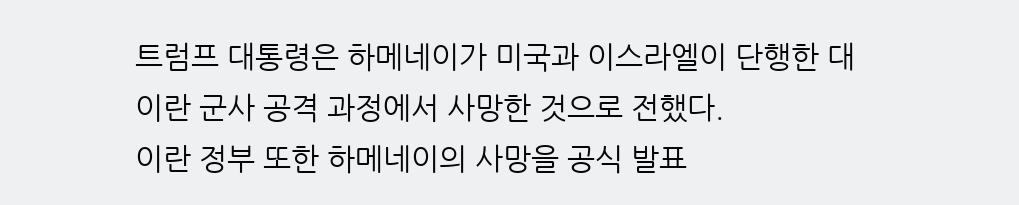트럼프 대통령은 하메네이가 미국과 이스라엘이 단행한 대이란 군사 공격 과정에서 사망한 것으로 전했다.
이란 정부 또한 하메네이의 사망을 공식 발표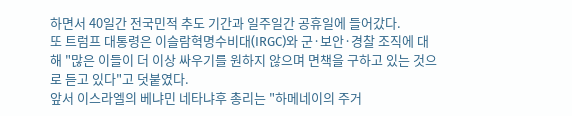하면서 40일간 전국민적 추도 기간과 일주일간 공휴일에 들어갔다.
또 트럼프 대통령은 이슬람혁명수비대(IRGC)와 군·보안·경찰 조직에 대해 "많은 이들이 더 이상 싸우기를 원하지 않으며 면책을 구하고 있는 것으로 듣고 있다"고 덧붙였다.
앞서 이스라엘의 베냐민 네타냐후 총리는 "하메네이의 주거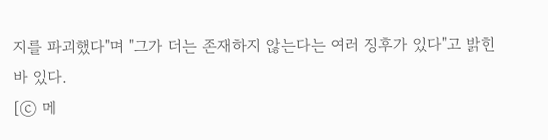지를 파괴했다"며 "그가 더는 존재하지 않는다는 여러 징후가 있다"고 밝힌 바 있다.
[ⓒ 메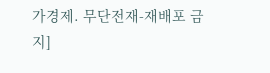가경제. 무단전재-재배포 금지]